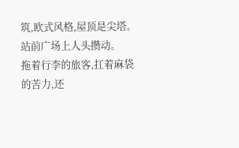筑,欧式风格,屋顶是尖塔。
站前广场上人头攒动。
拖着行李的旅客,扛着麻袋的苦力,还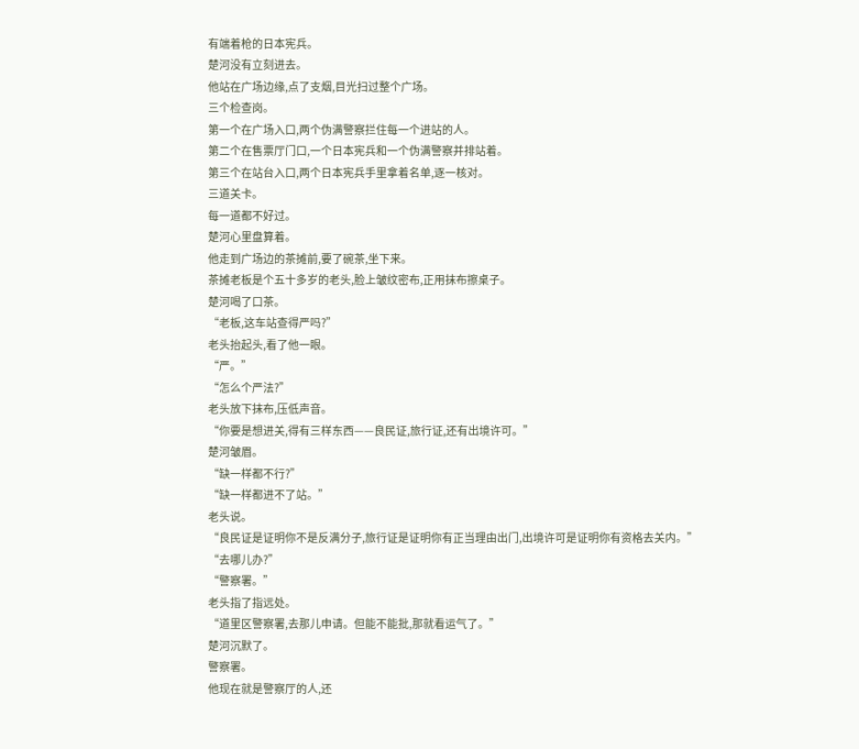有端着枪的日本宪兵。
楚河没有立刻进去。
他站在广场边缘,点了支烟,目光扫过整个广场。
三个检查岗。
第一个在广场入口,两个伪满警察拦住每一个进站的人。
第二个在售票厅门口,一个日本宪兵和一个伪满警察并排站着。
第三个在站台入口,两个日本宪兵手里拿着名单,逐一核对。
三道关卡。
每一道都不好过。
楚河心里盘算着。
他走到广场边的茶摊前,要了碗茶,坐下来。
茶摊老板是个五十多岁的老头,脸上皱纹密布,正用抹布擦桌子。
楚河喝了口茶。
“老板,这车站查得严吗?”
老头抬起头,看了他一眼。
“严。”
“怎么个严法?”
老头放下抹布,压低声音。
“你要是想进关,得有三样东西——良民证,旅行证,还有出境许可。”
楚河皱眉。
“缺一样都不行?”
“缺一样都进不了站。”
老头说。
“良民证是证明你不是反满分子,旅行证是证明你有正当理由出门,出境许可是证明你有资格去关内。”
“去哪儿办?”
“警察署。”
老头指了指远处。
“道里区警察署,去那儿申请。但能不能批,那就看运气了。”
楚河沉默了。
警察署。
他现在就是警察厅的人,还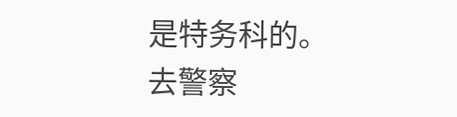是特务科的。
去警察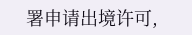署申请出境许可,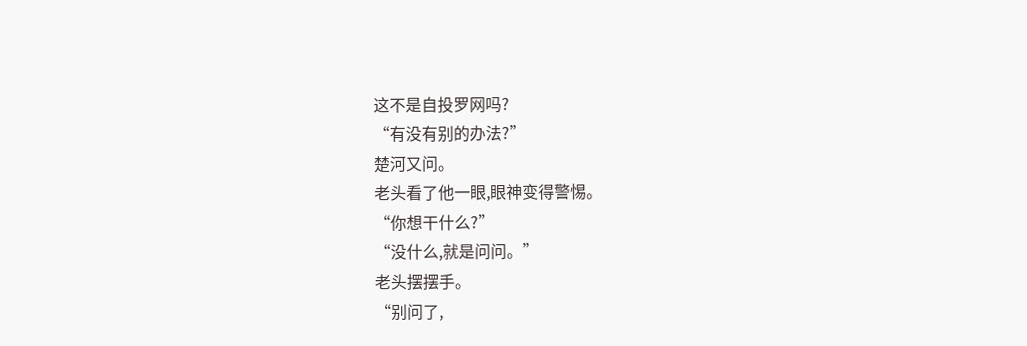这不是自投罗网吗?
“有没有别的办法?”
楚河又问。
老头看了他一眼,眼神变得警惕。
“你想干什么?”
“没什么,就是问问。”
老头摆摆手。
“别问了,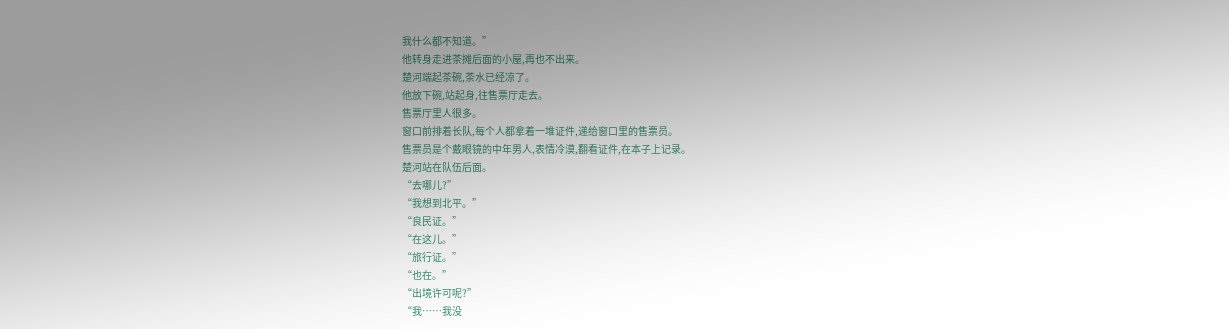我什么都不知道。”
他转身走进茶摊后面的小屋,再也不出来。
楚河端起茶碗,茶水已经凉了。
他放下碗,站起身,往售票厅走去。
售票厅里人很多。
窗口前排着长队,每个人都拿着一堆证件,递给窗口里的售票员。
售票员是个戴眼镜的中年男人,表情冷漠,翻看证件,在本子上记录。
楚河站在队伍后面。
“去哪儿?”
“我想到北平。”
“良民证。”
“在这儿。”
“旅行证。”
“也在。”
“出境许可呢?”
“我……我没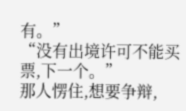有。”
“没有出境许可不能买票,下一个。”
那人愣住,想要争辩,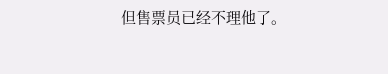但售票员已经不理他了。